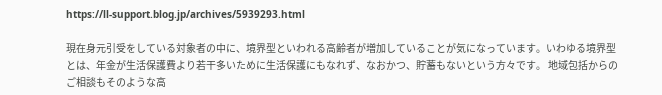https://ll-support.blog.jp/archives/5939293.html

現在身元引受をしている対象者の中に、境界型といわれる高齢者が増加していることが気になっています。いわゆる境界型とは、年金が生活保護費より若干多いために生活保護にもなれず、なおかつ、貯蓄もないという方々です。 地域包括からのご相談もそのような高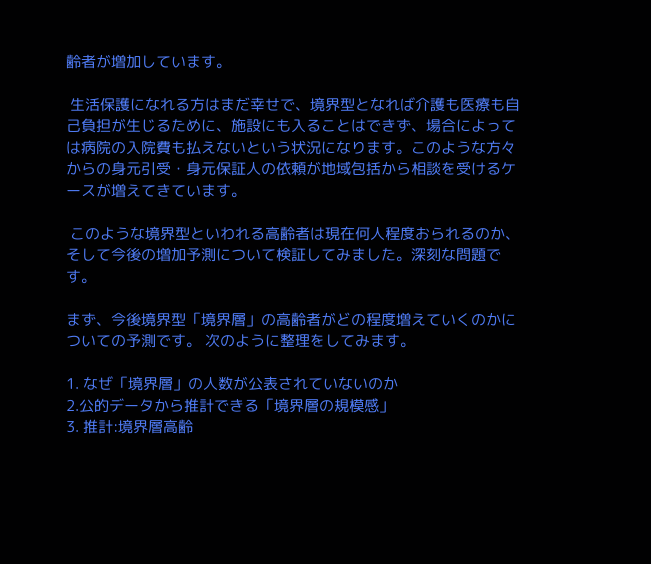齢者が増加しています。

 生活保護になれる方はまだ幸せで、境界型となれば介護も医療も自己負担が生じるために、施設にも入ることはできず、場合によっては病院の入院費も払えないという状況になります。このような方々からの身元引受・身元保証人の依頼が地域包括から相談を受けるケースが増えてきています。

 このような境界型といわれる高齢者は現在何人程度おられるのか、そして今後の増加予測について検証してみました。深刻な問題です。

まず、今後境界型「境界層」の高齢者がどの程度増えていくのかについての予測です。 次のように整理をしてみます。

1. なぜ「境界層」の人数が公表されていないのか
2.公的データから推計できる「境界層の規模感」
3. 推計:境界層高齢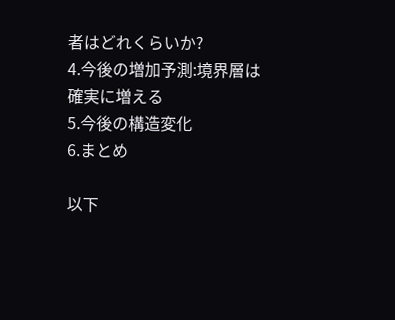者はどれくらいか?
4.今後の増加予測:境界層は確実に増える
5.今後の構造変化
6.まとめ

以下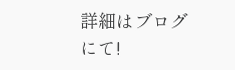詳細はブログにて!